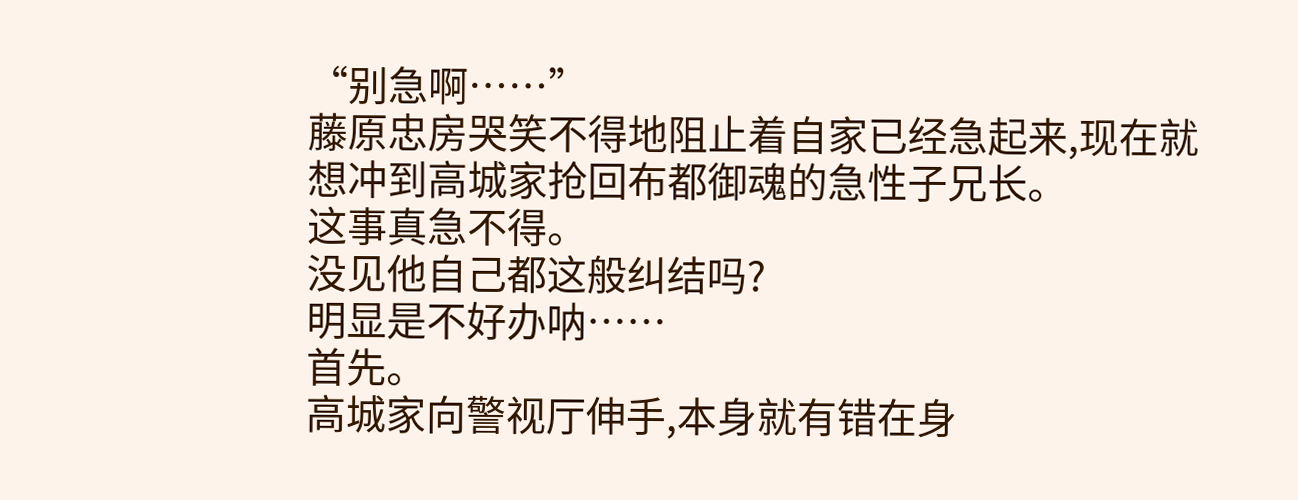“别急啊……”
藤原忠房哭笑不得地阻止着自家已经急起来,现在就想冲到高城家抢回布都御魂的急性子兄长。
这事真急不得。
没见他自己都这般纠结吗?
明显是不好办呐……
首先。
高城家向警视厅伸手,本身就有错在身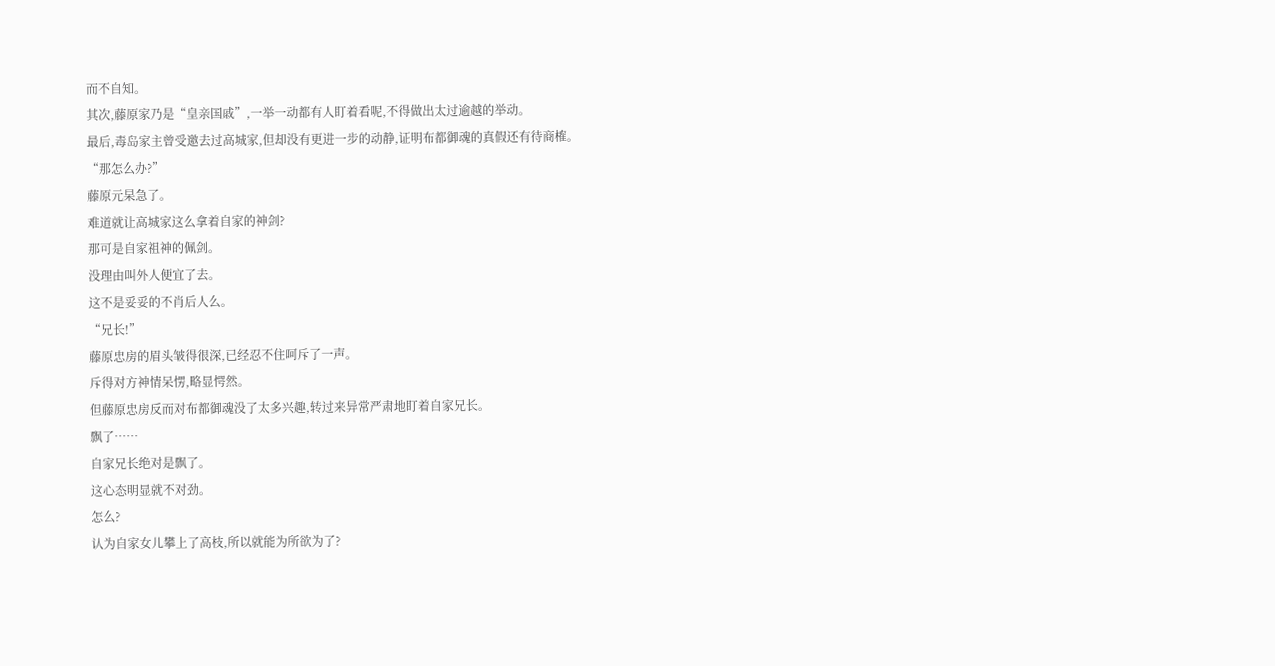而不自知。
其次,藤原家乃是“皇亲国戚”,一举一动都有人盯着看呢,不得做出太过逾越的举动。
最后,毒岛家主曾受邀去过高城家,但却没有更进一步的动静,证明布都御魂的真假还有待商榷。
“那怎么办?”
藤原元杲急了。
难道就让高城家这么拿着自家的神剑?
那可是自家祖神的佩剑。
没理由叫外人便宜了去。
这不是妥妥的不肖后人么。
“兄长!”
藤原忠房的眉头皱得很深,已经忍不住呵斥了一声。
斥得对方神情呆愣,略显愕然。
但藤原忠房反而对布都御魂没了太多兴趣,转过来异常严肃地盯着自家兄长。
飘了……
自家兄长绝对是飘了。
这心态明显就不对劲。
怎么?
认为自家女儿攀上了高枝,所以就能为所欲为了?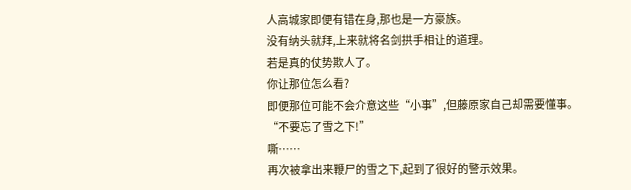人高城家即便有错在身,那也是一方豪族。
没有纳头就拜,上来就将名剑拱手相让的道理。
若是真的仗势欺人了。
你让那位怎么看?
即便那位可能不会介意这些“小事”,但藤原家自己却需要懂事。
“不要忘了雪之下!”
嘶……
再次被拿出来鞭尸的雪之下,起到了很好的警示效果。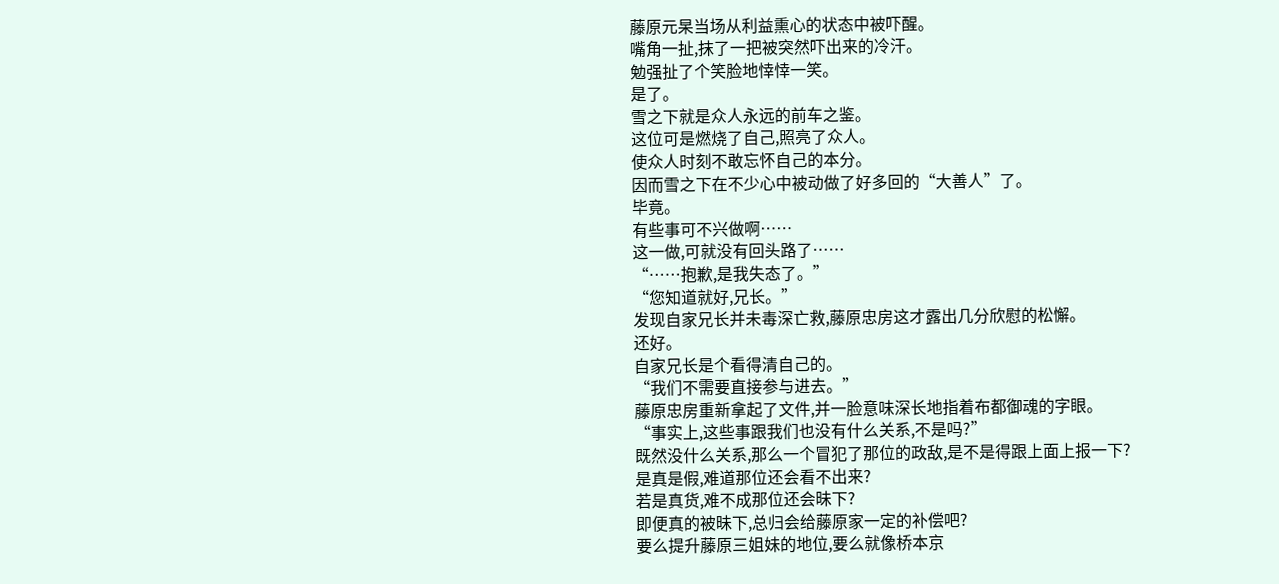藤原元杲当场从利益熏心的状态中被吓醒。
嘴角一扯,抹了一把被突然吓出来的冷汗。
勉强扯了个笑脸地悻悻一笑。
是了。
雪之下就是众人永远的前车之鉴。
这位可是燃烧了自己,照亮了众人。
使众人时刻不敢忘怀自己的本分。
因而雪之下在不少心中被动做了好多回的“大善人”了。
毕竟。
有些事可不兴做啊……
这一做,可就没有回头路了……
“……抱歉,是我失态了。”
“您知道就好,兄长。”
发现自家兄长并未毒深亡救,藤原忠房这才露出几分欣慰的松懈。
还好。
自家兄长是个看得清自己的。
“我们不需要直接参与进去。”
藤原忠房重新拿起了文件,并一脸意味深长地指着布都御魂的字眼。
“事实上,这些事跟我们也没有什么关系,不是吗?”
既然没什么关系,那么一个冒犯了那位的政敌,是不是得跟上面上报一下?
是真是假,难道那位还会看不出来?
若是真货,难不成那位还会昧下?
即便真的被昧下,总归会给藤原家一定的补偿吧?
要么提升藤原三姐妹的地位,要么就像桥本京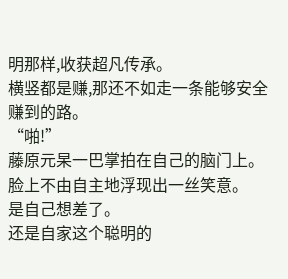明那样,收获超凡传承。
横竖都是赚,那还不如走一条能够安全赚到的路。
“啪!”
藤原元杲一巴掌拍在自己的脑门上。
脸上不由自主地浮现出一丝笑意。
是自己想差了。
还是自家这个聪明的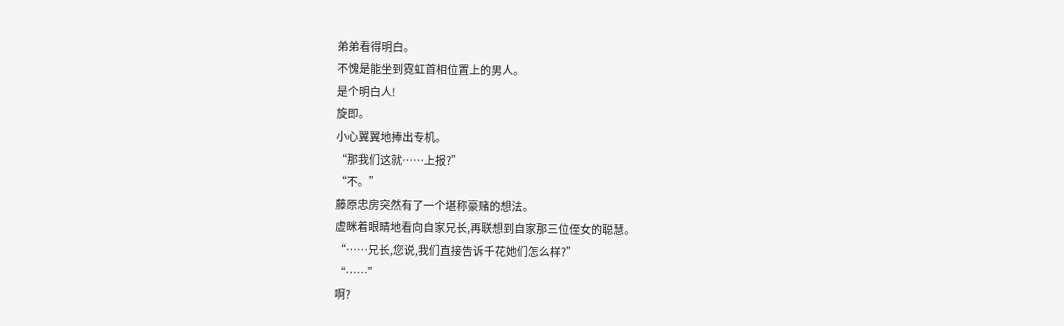弟弟看得明白。
不愧是能坐到霓虹首相位置上的男人。
是个明白人!
旋即。
小心翼翼地捧出专机。
“那我们这就……上报?”
“不。”
藤原忠房突然有了一个堪称豪赌的想法。
虚眯着眼睛地看向自家兄长,再联想到自家那三位侄女的聪慧。
“……兄长,您说,我们直接告诉千花她们怎么样?”
“……”
啊?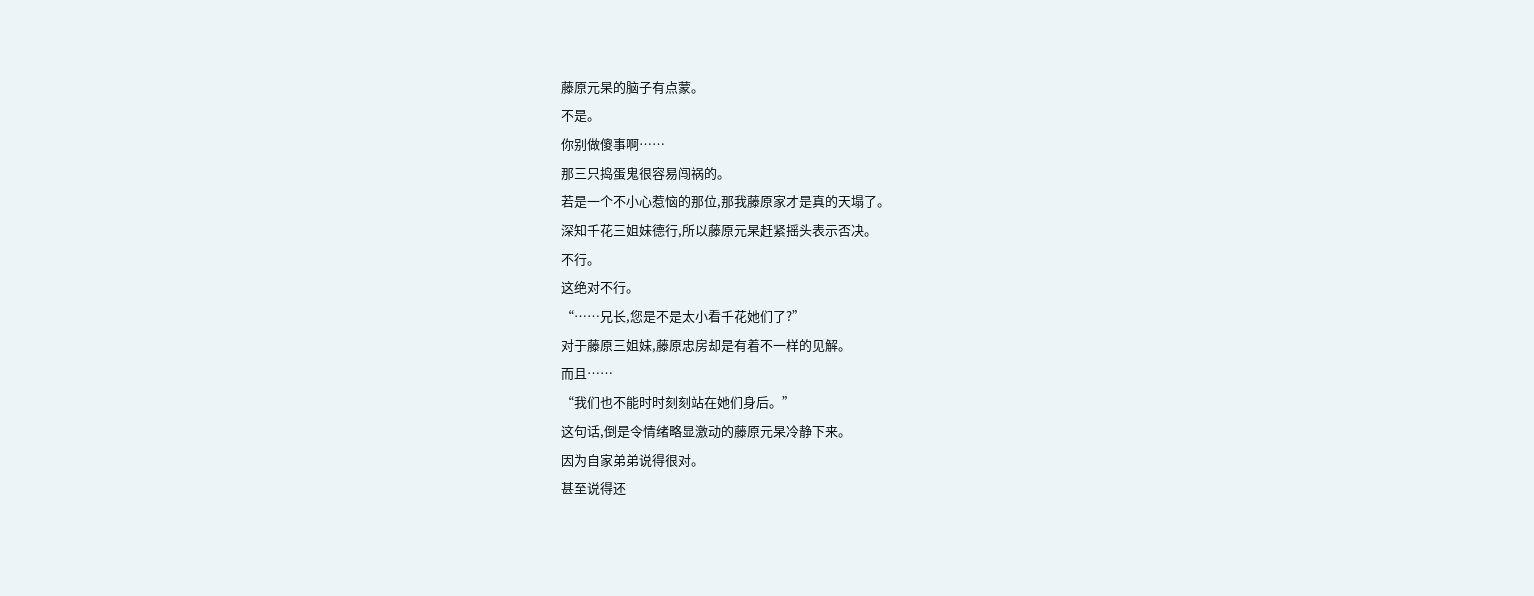藤原元杲的脑子有点蒙。
不是。
你别做傻事啊……
那三只捣蛋鬼很容易闯祸的。
若是一个不小心惹恼的那位,那我藤原家才是真的天塌了。
深知千花三姐妹德行,所以藤原元杲赶紧摇头表示否决。
不行。
这绝对不行。
“……兄长,您是不是太小看千花她们了?”
对于藤原三姐妹,藤原忠房却是有着不一样的见解。
而且……
“我们也不能时时刻刻站在她们身后。”
这句话,倒是令情绪略显激动的藤原元杲冷静下来。
因为自家弟弟说得很对。
甚至说得还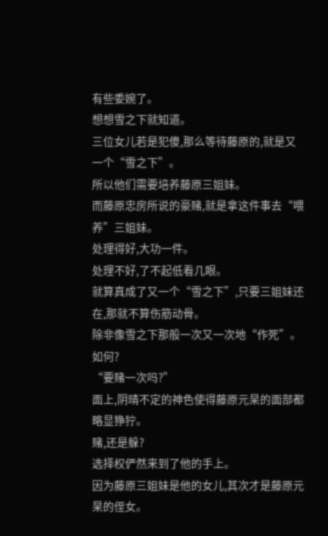有些委婉了。
想想雪之下就知道。
三位女儿若是犯傻,那么等待藤原的,就是又一个“雪之下”。
所以他们需要培养藤原三姐妹。
而藤原忠房所说的豪赌,就是拿这件事去“喂养”三姐妹。
处理得好,大功一件。
处理不好,了不起低看几眼。
就算真成了又一个“雪之下”,只要三姐妹还在,那就不算伤筋动骨。
除非像雪之下那般一次又一次地“作死”。
如何?
“要赌一次吗?”
面上,阴晴不定的神色使得藤原元杲的面部都略显狰狞。
赌,还是躲?
选择权俨然来到了他的手上。
因为藤原三姐妹是他的女儿,其次才是藤原元杲的侄女。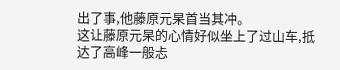出了事,他藤原元杲首当其冲。
这让藤原元杲的心情好似坐上了过山车,抵达了高峰一般忐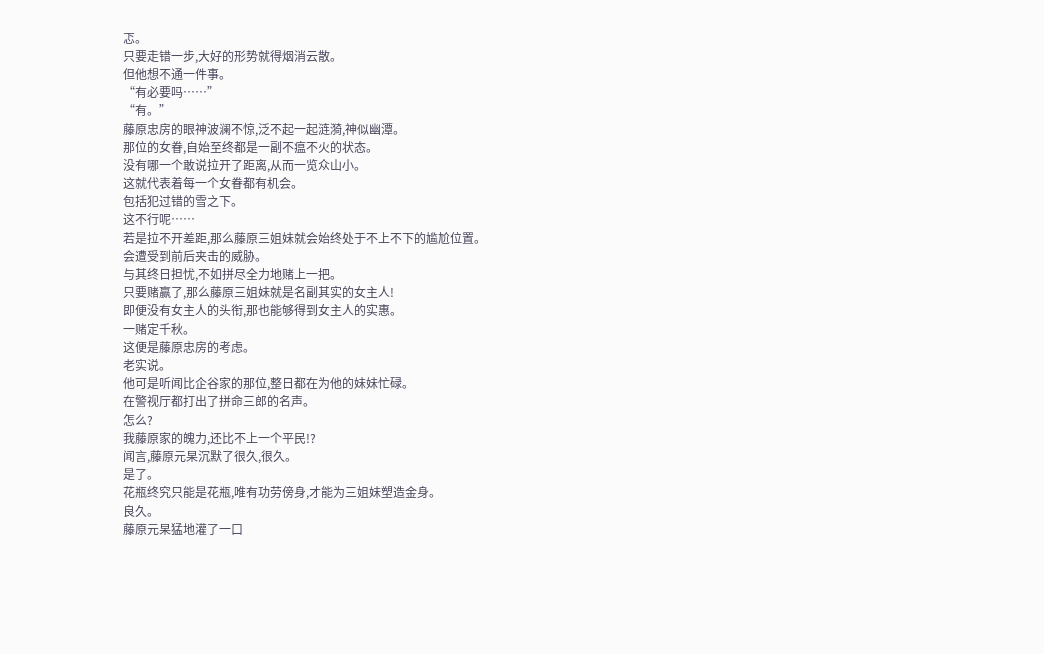忑。
只要走错一步,大好的形势就得烟消云散。
但他想不通一件事。
“有必要吗……”
“有。”
藤原忠房的眼神波澜不惊,泛不起一起涟漪,神似幽潭。
那位的女眷,自始至终都是一副不瘟不火的状态。
没有哪一个敢说拉开了距离,从而一览众山小。
这就代表着每一个女眷都有机会。
包括犯过错的雪之下。
这不行呢……
若是拉不开差距,那么藤原三姐妹就会始终处于不上不下的尴尬位置。
会遭受到前后夹击的威胁。
与其终日担忧,不如拼尽全力地赌上一把。
只要赌赢了,那么藤原三姐妹就是名副其实的女主人!
即便没有女主人的头衔,那也能够得到女主人的实惠。
一赌定千秋。
这便是藤原忠房的考虑。
老实说。
他可是听闻比企谷家的那位,整日都在为他的妹妹忙碌。
在警视厅都打出了拼命三郎的名声。
怎么?
我藤原家的魄力,还比不上一个平民!?
闻言,藤原元杲沉默了很久,很久。
是了。
花瓶终究只能是花瓶,唯有功劳傍身,才能为三姐妹塑造金身。
良久。
藤原元杲猛地灌了一口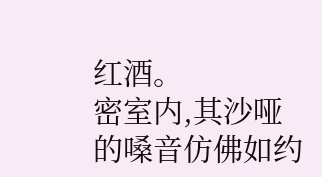红酒。
密室内,其沙哑的嗓音仿佛如约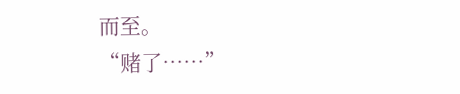而至。
“赌了……”